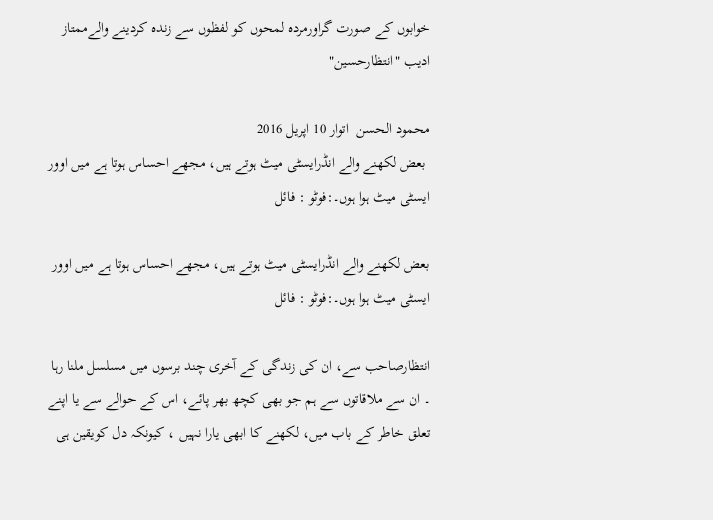خوابوں کے صورت گراورمردہ لمحوں کو لفظوں سے زندہ کردینے والےممتاز ادیب "انتظارحسین"

محمود الحسن  اتوار 10 اپريل 2016
 بعض لکھنے والے انڈرایسٹی میٹ ہوتے ہیں، مجھے احساس ہوتا ہے میں اوور ایسٹی میٹ ہوا ہوں۔:فوٹو : فائل

بعض لکھنے والے انڈرایسٹی میٹ ہوتے ہیں، مجھے احساس ہوتا ہے میں اوور ایسٹی میٹ ہوا ہوں۔:فوٹو : فائل

انتظارصاحب سے، ان کی زندگی کے آخری چند برسوں میں مسلسل ملنا رہا ۔ ان سے ملاقاتوں سے ہم جو بھی کچھ بھر پائے، اس کے حوالے سے یا اپنے تعلق خاطر کے باب میں، لکھنے کا ابھی یارا نہیں ، کیونکہ دل کویقین ہی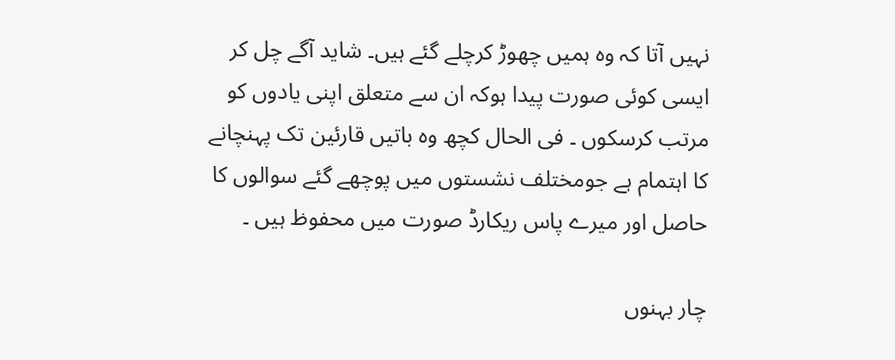نہیں آتا کہ وہ ہمیں چھوڑ کرچلے گئے ہیں۔ شاید آگے چل کر ایسی کوئی صورت پیدا ہوکہ ان سے متعلق اپنی یادوں کو مرتب کرسکوں ۔ فی الحال کچھ وہ باتیں قارئین تک پہنچانے کا اہتمام ہے جومختلف نشستوں میں پوچھے گئے سوالوں کا حاصل اور میرے پاس ریکارڈ صورت میں محفوظ ہیں ۔

چار بہنوں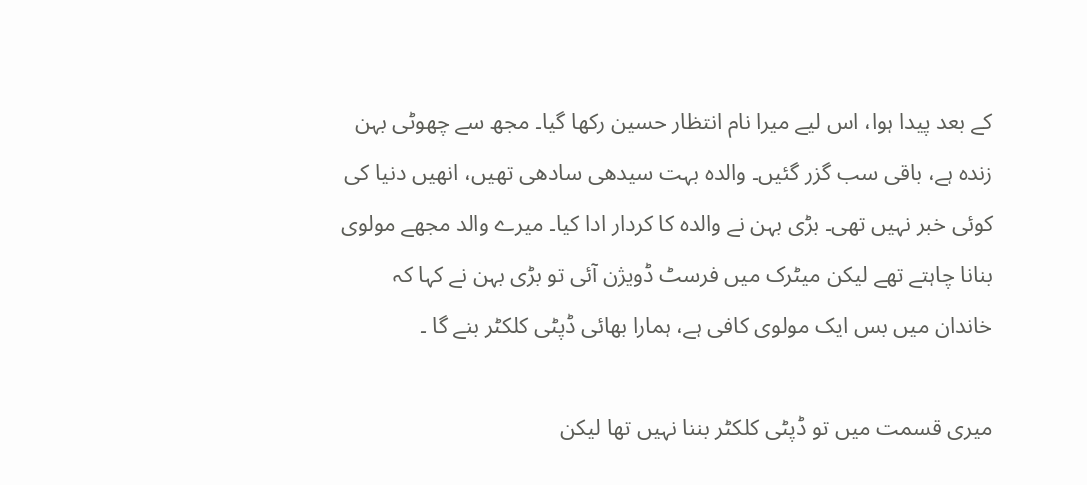کے بعد پیدا ہوا، اس لیے میرا نام انتظار حسین رکھا گیا۔ مجھ سے چھوٹی بہن زندہ ہے، باقی سب گزر گئیں۔ والدہ بہت سیدھی سادھی تھیں، انھیں دنیا کی کوئی خبر نہیں تھی۔ بڑی بہن نے والدہ کا کردار ادا کیا۔ میرے والد مجھے مولوی بنانا چاہتے تھے لیکن میٹرک میں فرسٹ ڈویژن آئی تو بڑی بہن نے کہا کہ خاندان میں بس ایک مولوی کافی ہے، ہمارا بھائی ڈپٹی کلکٹر بنے گا ۔

میری قسمت میں تو ڈپٹی کلکٹر بننا نہیں تھا لیکن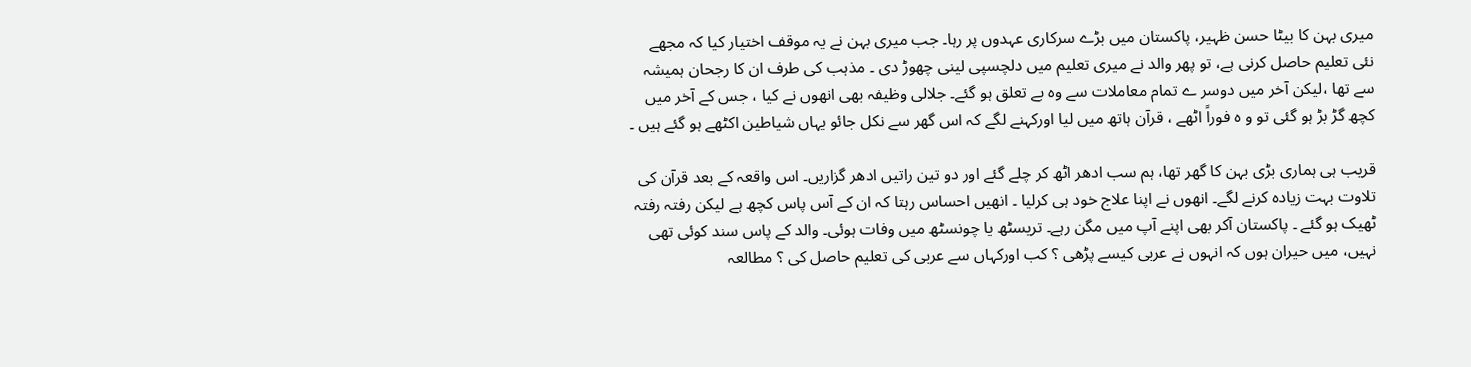میری بہن کا بیٹا حسن ظہیر، پاکستان میں بڑے سرکاری عہدوں پر رہا۔ جب میری بہن نے یہ موقف اختیار کیا کہ مجھے نئی تعلیم حاصل کرنی ہے، تو پھر والد نے میری تعلیم میں دلچسپی لینی چھوڑ دی ۔ مذہب کی طرف ان کا رجحان ہمیشہ سے تھا ،لیکن آخر میں دوسر ے تمام معاملات سے وہ بے تعلق ہو گئے۔ جلالی وظیفہ بھی انھوں نے کیا ، جس کے آخر میں کچھ گڑ بڑ ہو گئی تو و ہ فوراً اٹھے ، قرآن ہاتھ میں لیا اورکہنے لگے کہ اس گھر سے نکل جائو یہاں شیاطین اکٹھے ہو گئے ہیں ۔

قریب ہی ہماری بڑی بہن کا گھر تھا، ہم سب ادھر اٹھ کر چلے گئے اور دو تین راتیں ادھر گزاریں۔ اس واقعہ کے بعد قرآن کی تلاوت بہت زیادہ کرنے لگے۔ انھوں نے اپنا علاج خود ہی کرلیا ۔ انھیں احساس رہتا کہ ان کے آس پاس کچھ ہے لیکن رفتہ رفتہ ٹھیک ہو گئے ۔ پاکستان آکر بھی اپنے آپ میں مگن رہے۔ تریسٹھ یا چونسٹھ میں وفات ہوئی۔ والد کے پاس سند کوئی تھی نہیں، میں حیران ہوں کہ انہوں نے عربی کیسے پڑھی ؟ کب اورکہاں سے عربی کی تعلیم حاصل کی ؟ مطالعہ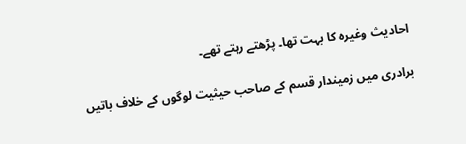احادیث وغیرہ کا بہت تھا۔ پڑھتے رہتے تھے۔

برادری میں زمیندار قسم کے صاحب حیثیت لوگوں کے خلاف باتیں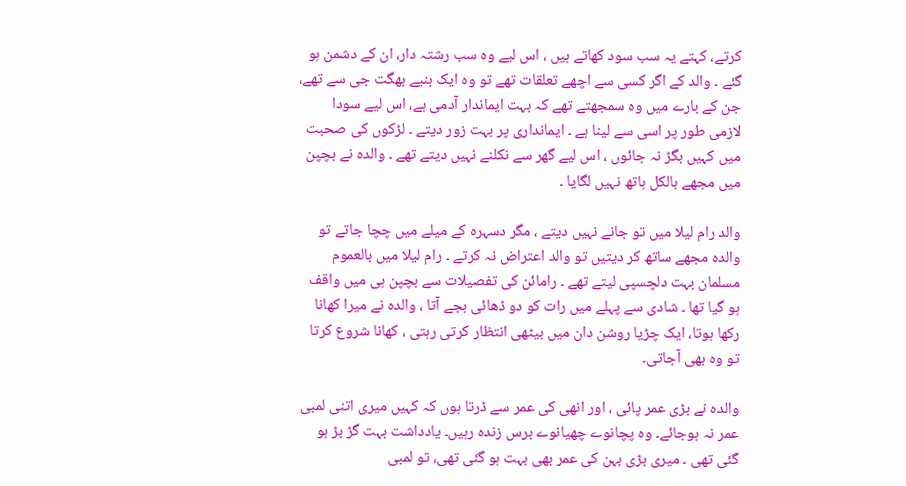کرتے، کہتے یہ سب سود کھاتے ہیں ، اس لیے وہ سب رشتہ دار، ان کے دشمن ہو گئے ۔ والد کے اگر کسی سے اچھے تعلقات تھے تو وہ ایک بنیے بھگت جی سے تھے، جن کے بارے میں وہ سمجھتے تھے کہ بہت ایماندار آدمی ہے، اس لیے سودا لازمی طور پر اسی سے لینا ہے ۔ ایمانداری پر بہت زور دیتے ۔ لڑکوں کی صحبت میں کہیں بگڑ نہ جائوں ، اس لیے گھر سے نکلنے نہیں دیتے تھے ۔ والدہ نے بچپن میں مجھے بالکل ہاتھ نہیں لگایا ۔

والد رام لیلا میں تو جانے نہیں دیتے ، مگر دسہرہ کے میلے میں چچا جاتے تو والدہ مجھے ساتھ کر دیتیں تو والد اعتراض نہ کرتے ۔ رام لیلا میں بالعموم مسلمان بہت دلچسپی لیتے تھے ۔ رامائن کی تفصیلات سے بچپن ہی میں واقف ہو گیا تھا ۔ شادی سے پہلے میں رات کو دو ڈھائی بجے آتا ، والدہ نے میرا کھانا رکھا ہوتا، ایک چڑیا روشن دان میں بیٹھی انتظار کرتی رہتی ، کھانا شروع کرتا تو وہ بھی آجاتی۔

والدہ نے بڑی عمر پائی ، اور انھی کی عمر سے ڈرتا ہوں کہ کہیں میری اتنی لمبی عمر نہ ہوجائے۔ وہ پچانوے چھیانوے برس زندہ رہیں۔ یادداشت بہت گڑ بڑ ہو گئی تھی ۔ میری بڑی بہن کی عمر بھی بہت ہو گئی تھی، تو لمبی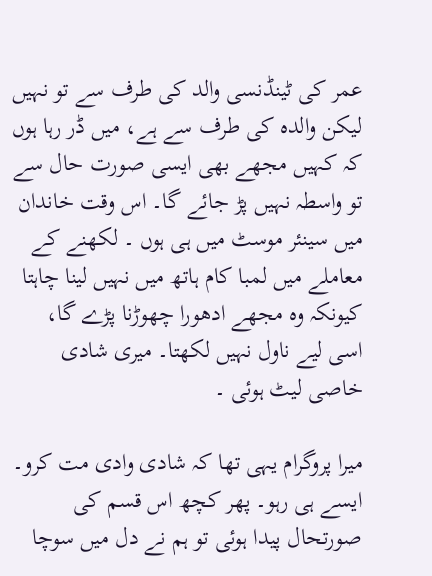عمر کی ٹینڈنسی والد کی طرف سے تو نہیں لیکن والدہ کی طرف سے ہے، میں ڈر رہا ہوں کہ کہیں مجھے بھی ایسی صورت حال سے تو واسطہ نہیں پڑ جائے گا۔ اس وقت خاندان میں سینئر موسٹ میں ہی ہوں ۔ لکھنے کے معاملے میں لمبا کام ہاتھ میں نہیں لینا چاہتا کیونکہ وہ مجھے ادھورا چھوڑنا پڑے گا، اسی لیے ناول نہیں لکھتا۔ میری شادی خاصی لیٹ ہوئی ۔

میرا پروگرام یہی تھا کہ شادی وادی مت کرو۔ ایسے ہی رہو۔ پھر کچھ اس قسم کی صورتحال پیدا ہوئی تو ہم نے دل میں سوچا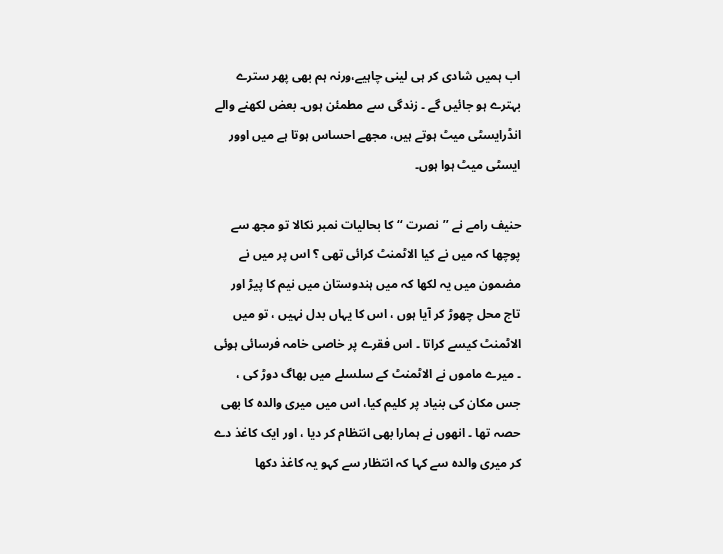اب ہمیں شادی کر ہی لینی چاہیے،ورنہ ہم بھی پھر سترے بہترے ہو جائیں گے ۔ زندگی سے مطمئن ہوں۔ بعض لکھنے والے انڈرایسٹی میٹ ہوتے ہیں، مجھے احساس ہوتا ہے میں اوور ایسٹی میٹ ہوا ہوں۔

حنیف رامے نے ’’نصرت ‘‘ کا بحالیات نمبر نکالا تو مجھ سے پوچھا کہ میں نے کیا الاٹمنٹ کرائی تھی ؟ اس پر میں نے مضمون میں یہ لکھا کہ میں ہندوستان میں نیم کا پیڑ اور تاج محل چھوڑ کر آیا ہوں ، اس کا یہاں بدل نہیں ، تو میں الاٹمنٹ کیسے کراتا ۔ اس فقرے پر خاصی خامہ فرسائی ہوئی ۔ میرے ماموں نے الاٹمنٹ کے سلسلے میں بھاگ دوڑ کی ، جس مکان کی بنیاد پر کلیم کیا، اس میں میری والدہ کا بھی حصہ تھا ۔ انھوں نے ہمارا بھی انتظام کر دیا ، اور ایک کاغذ دے کر میری والدہ سے کہا کہ انتظار سے کہو یہ کاغذ دکھا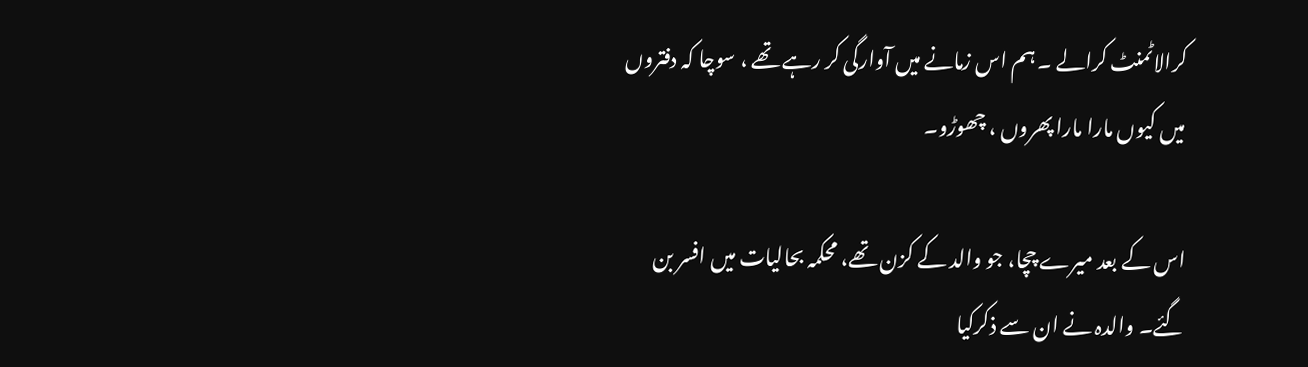کرالاٹمنٹ کرالے ۔ ہم اس زمانے میں آوارگی کر رہے تھے ، سوچا کہ دفتروں میں کیوں مارا مارا پھروں ، چھوڑو۔

اس کے بعد میرے چچا، جو والد کے کزن تھے، محکمہ بحالیات میں افسر بن گئے۔ والدہ نے ان سے ذکرکیا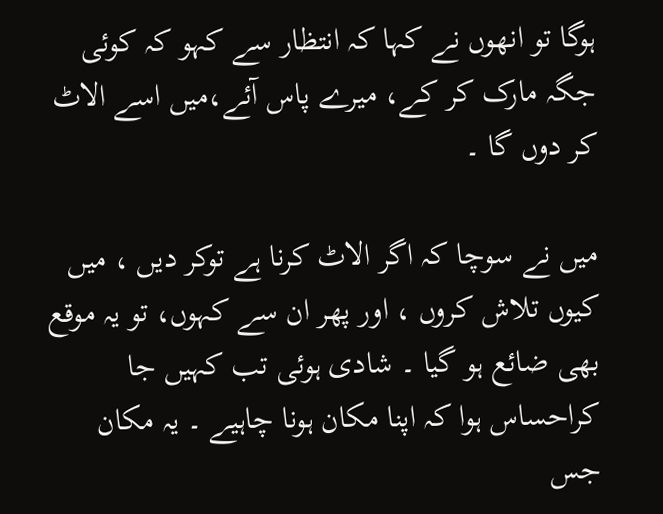ہوگا تو انھوں نے کہا کہ انتظار سے کہو کہ کوئی جگہ مارک کر کے، میرے پاس آئے،میں اسے الاٹ کر دوں گا ۔

میں نے سوچا کہ اگر الاٹ کرنا ہے توکر دیں ، میں کیوں تلاش کروں ، اور پھر ان سے کہوں، تو یہ موقع بھی ضائع ہو گیا ۔ شادی ہوئی تب کہیں جا کراحساس ہوا کہ اپنا مکان ہونا چاہیے ۔ یہ مکان جس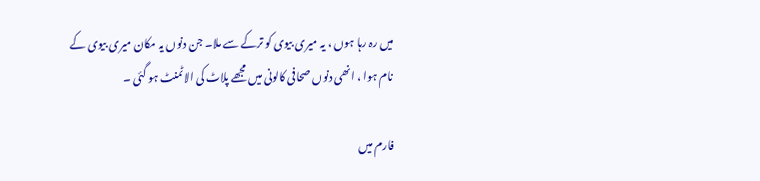میں رہ رہا ہوں ، یہ میری بیوی کو ترکے سے ملا۔ جن دنوں یہ مکان میری بیوی کے نام ہوا ، انھی دنوں صحافی کالونی میں مجھے پلاٹ کی الاٹمنٹ ہو گئی ۔

فارم میں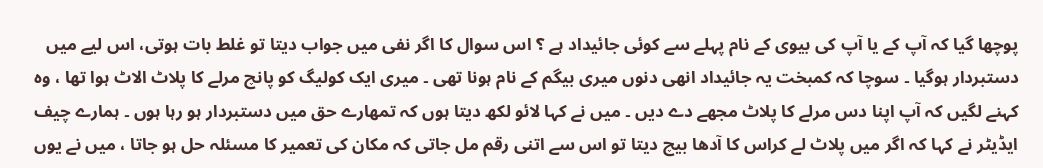پوچھا گیا کہ آپ کے یا آپ کی بیوی کے نام پہلے سے کوئی جائیداد ہے ؟ اس سوال کا اگر نفی میں جواب دیتا تو غلط بات ہوتی، اس لیے میں دستبردار ہوگیا ۔ سوچا کہ کمبخت یہ جائیداد انھی دنوں میری بیگم کے نام ہونا تھی ۔ میری ایک کولیگ کو پانچ مرلے کا پلاٹ الاٹ ہوا تھا ، وہ کہنے لگیں کہ آپ اپنا دس مرلے کا پلاٹ مجھے دے دیں ۔ میں نے کہا لائو لکھ دیتا ہوں کہ تمھارے حق میں دستبردار ہو رہا ہوں ۔ ہمارے چیف ایڈیٹر نے کہا کہ اگر میں پلاٹ لے کراس کا آدھا بیچ دیتا تو اس سے اتنی رقم مل جاتی کہ مکان کی تعمیر کا مسئلہ حل ہو جاتا ، میں نے یوں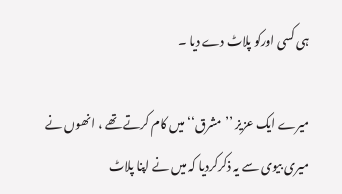ہی کسی اورکو پلاٹ دے دیا ۔

میرے ایک عزیز ’’مشرق‘‘ میں کام کرتے تھے ، انھوں نے میری بیوی سے یہ ذکرکردیا کہ میں نے اپنا پلاٹ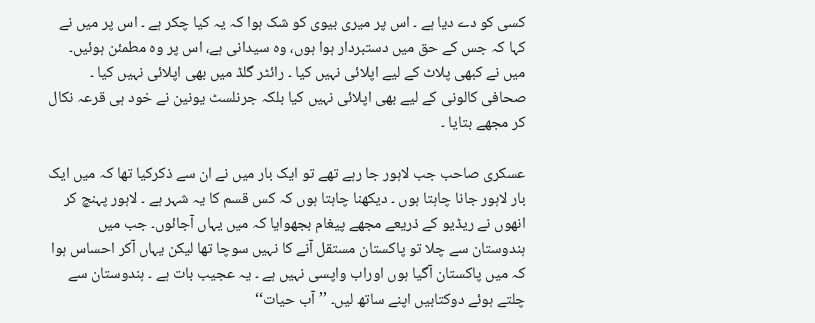کسی کو دے دیا ہے ۔ اس پر میری بیوی کو شک ہوا کہ یہ کیا چکر ہے ۔ اس پر میں نے کہا کہ جس کے حق میں دستبردار ہوا ہوں، وہ سیدانی ہے، اس پر وہ مطمئن ہوئیں۔ میں نے کبھی پلاٹ کے لیے اپلائی نہیں کیا ۔ رائٹر گلڈ میں بھی اپلائی نہیں کیا ۔ صحافی کالونی کے لیے بھی اپلائی نہیں کیا بلکہ جرنلسٹ یونین نے خود ہی قرعہ نکال کر مجھے بتایا ۔

عسکری صاحب جب لاہور جا رہے تھے تو ایک بار میں نے ان سے ذکرکیا تھا کہ میں ایک بار لاہور جانا چاہتا ہوں ۔ دیکھنا چاہتا ہوں کہ کس قسم کا یہ شہر ہے ۔ لاہور پہنچ کر انھوں نے ریڈیو کے ذریعے مجھے پیغام بجھوایا کہ میں یہاں آجائوں۔ جب میں ہندوستان سے چلا تو پاکستان مستقل آنے کا نہیں سوچا تھا لیکن یہاں آکر احساس ہوا کہ میں پاکستان آگیا ہوں اوراب واپسی نہیں ہے ۔ یہ عجیب بات ہے ۔ ہندوستان سے چلتے ہوئے دوکتابیں اپنے ساتھ لیں۔ ’’آب حیات‘‘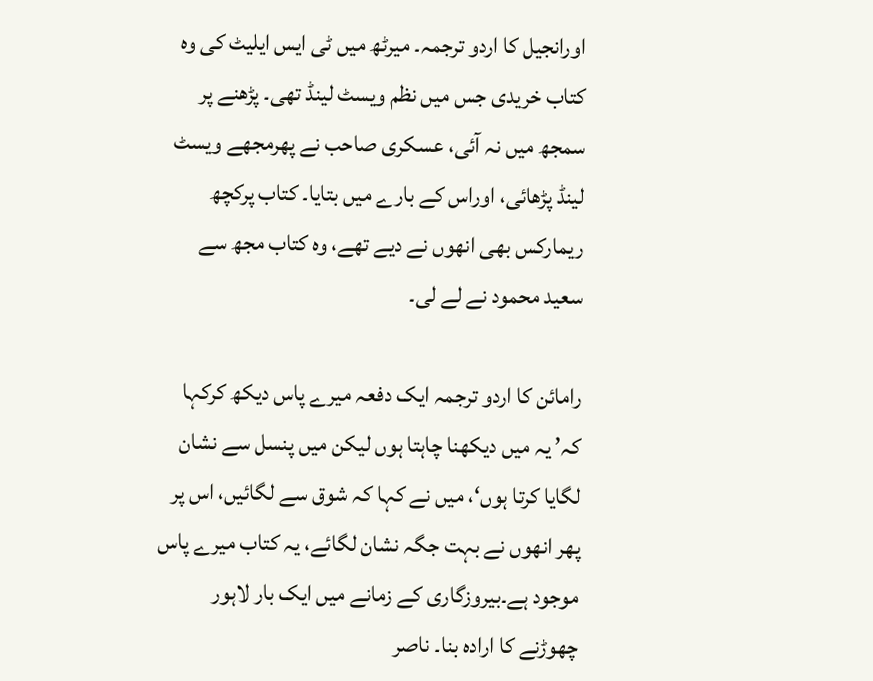اورانجیل کا اردو ترجمہ۔ میرٹھ میں ٹی ایس ایلیٹ کی وہ کتاب خریدی جس میں نظم ویسٹ لینڈ تھی۔ پڑھنے پر سمجھ میں نہ آئی، عسکری صاحب نے پھرمجھے ویسٹ لینڈ پڑھائی، اوراس کے بارے میں بتایا۔ کتاب پرکچھ ریمارکس بھی انھوں نے دیے تھے، وہ کتاب مجھ سے سعید محمود نے لے لی۔

رامائن کا اردو ترجمہ ایک دفعہ میرے پاس دیکھ کرکہا کہ’ یہ میں دیکھنا چاہتا ہوں لیکن میں پنسل سے نشان لگایا کرتا ہوں‘، میں نے کہا کہ شوق سے لگائیں، اس پر پھر انھوں نے بہت جگہ نشان لگائے، یہ کتاب میرے پاس موجود ہے۔بیروزگاری کے زمانے میں ایک بار لاہور چھوڑنے کا ارادہ بنا۔ ناصر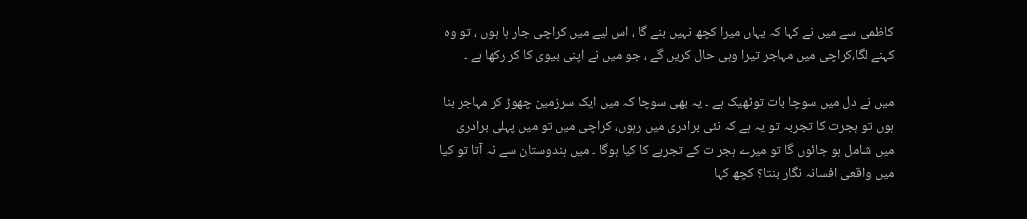کاظمی سے میں نے کہا کہ یہاں میرا کچھ نہیں بنے گا ، اس لیے میں کراچی جار ہا ہوں ، تو وہ کہنے لگا،کراچی میں مہاجر تیرا وہی حال کریں گے ، جو میں نے اپنی بیوی کا کر رکھا ہے ۔

میں نے دل میں سوچا بات توٹھیک ہے ۔ یہ بھی سوچا کہ میں ایک سرزمین چھوڑ کر مہاجر بنا ہوں تو ہجرت کا تجربہ تو یہ ہے کہ نئی برادری میں رہوں، کراچی میں تو میں پہلی برادری میں شامل ہو جائوں گا تو میرے ہجر ت کے تجربے کا کیا ہوگا ۔ میں ہندوستان سے نہ آتا تو کیا میں واقعی افسانہ نگار بنتا؟ کچھ کہا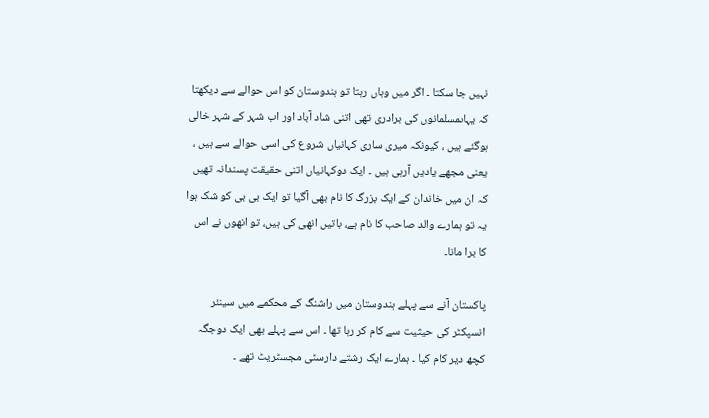نہیں جا سکتا ۔ اگر میں وہاں رہتا تو ہندوستان کو اس حوالے سے دیکھتا کہ یہاںمسلمانوں کی برادری تھی اتنی شاد آباد اور اب شہر کے شہر خالی ہوگئے ہیں ، کیونکہ میری ساری کہانیاں شروع کی اسی حوالے سے ہیں ، یعنی مجھے یادیں آرہی ہیں ۔ ایک دوکہانیاں اتنی حقیقت پسندانہ تھیں کہ ان میں خاندان کے ایک بزرگ کا نام بھی آگیا تو ایک بی بی کو شک ہوا یہ تو ہمارے والد صاحب کا نام ہے، باتیں انھی کی ہیں، تو انھوں نے اس کا برا مانا۔

پاکستان آنے سے پہلے ہندوستان میں راشنگ کے محکمے میں سینئر انسپکٹر کی حیثیت سے کام کر رہا تھا ۔ اس سے پہلے بھی ایک دوجگہ کچھ دیر کام کیا ۔ ہمارے ایک رشتے دارسٹی مجسٹریٹ تھے ۔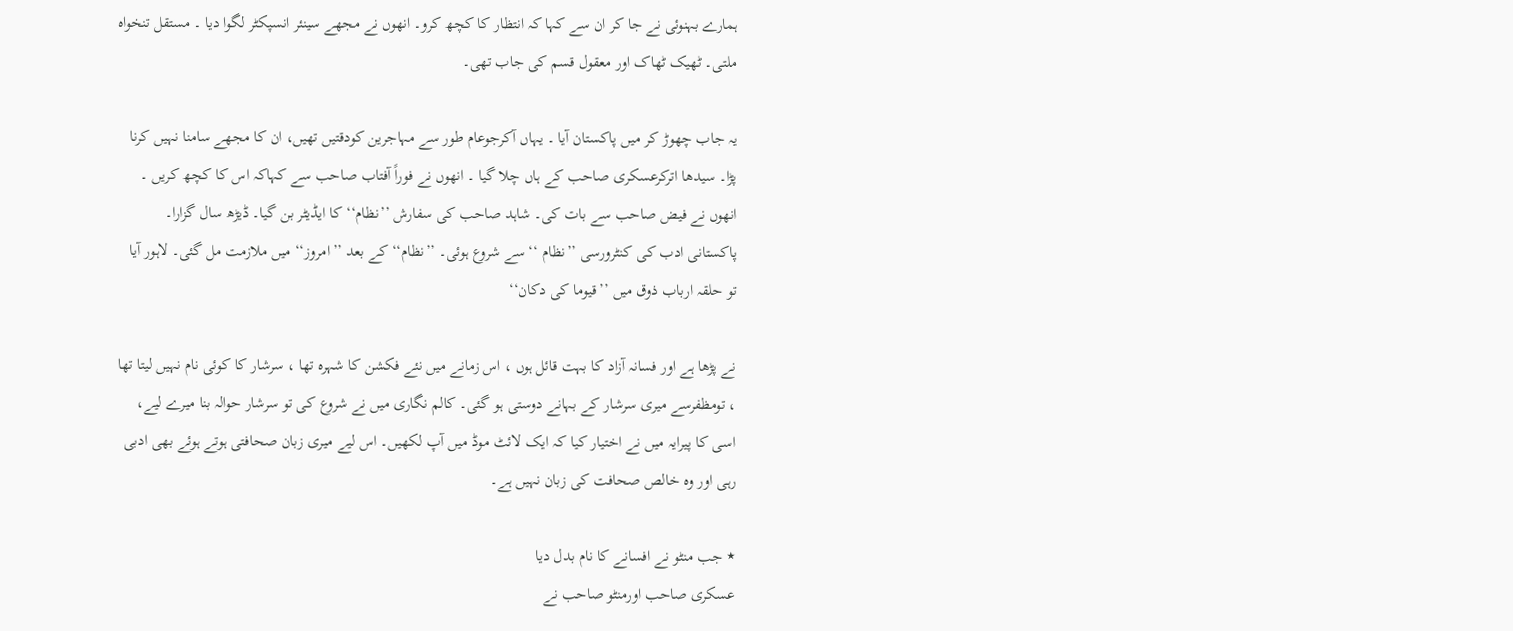ہمارے بہنوئی نے جا کر ان سے کہا کہ انتظار کا کچھ کرو۔ انھوں نے مجھے سینئر انسپکٹر لگوا دیا ۔ مستقل تنخواہ ملتی۔ ٹھیک ٹھاک اور معقول قسم کی جاب تھی۔

یہ جاب چھوڑ کر میں پاکستان آیا ۔ یہاں آکرجوعام طور سے مہاجرین کودقتیں تھیں، ان کا مجھے سامنا نہیں کرنا پڑا۔ سیدھا اترکرعسکری صاحب کے ہاں چلا گیا ۔ انھوں نے فوراً آفتاب صاحب سے کہاکہ اس کا کچھ کریں ۔ انھوں نے فیض صاحب سے بات کی۔ شاہد صاحب کی سفارش ’’نظام‘‘ کا ایڈیٹر بن گیا۔ ڈیڑھ سال گزارا۔ پاکستانی ادب کی کنٹرورسی ’’نظام ‘‘ سے شروع ہوئی۔ ’’نظام‘‘کے بعد ’’امروز‘‘ میں ملازمت مل گئی۔ لاہور آیا تو حلقہ ارباب ذوق میں ’’قیوما کی دکان‘‘

نے پڑھا ہے اور فسانہ آزاد کا بہت قائل ہوں ، اس زمانے میں نئے فکشن کا شہرہ تھا ، سرشار کا کوئی نام نہیں لیتا تھا ، تومظفرسے میری سرشار کے بہانے دوستی ہو گئی۔ کالم نگاری میں نے شروع کی تو سرشار حوالہ بنا میرے لیے، اسی کا پیرایہ میں نے اختیار کیا کہ ایک لائٹ موڈ میں آپ لکھیں۔ اس لیے میری زبان صحافتی ہوتے ہوئے بھی ادبی رہی اور وہ خالص صحافت کی زبان نہیں ہے۔

٭ جب منٹو نے افسانے کا نام بدل دیا
عسکری صاحب اورمنٹو صاحب نے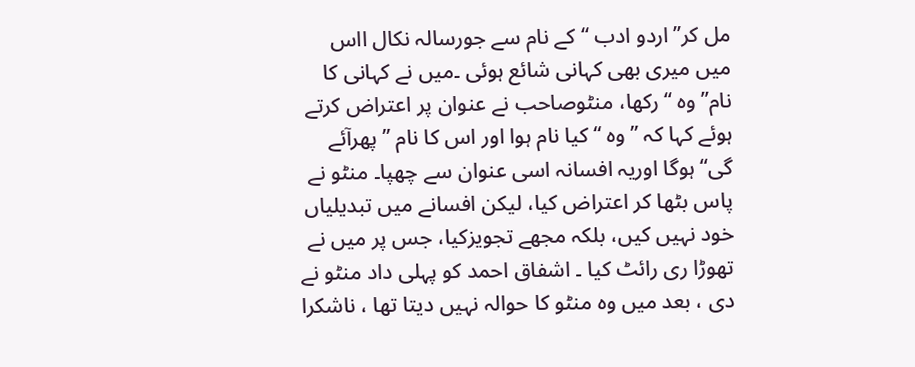مل کر’’اردو ادب ‘‘کے نام سے جورسالہ نکال ااس میں میری بھی کہانی شائع ہوئی ۔میں نے کہانی کا نام’’وہ ‘‘رکھا، منٹوصاحب نے عنوان پر اعتراض کرتے ہوئے کہا کہ ’’وہ ‘‘کیا نام ہوا اور اس کا نام ’’پھرآئے گی‘‘ ہوگا اوریہ افسانہ اسی عنوان سے چھپا۔ منٹو نے پاس بٹھا کر اعتراض کیا، لیکن افسانے میں تبدیلیاں خود نہیں کیں، بلکہ مجھے تجویزکیا، جس پر میں نے تھوڑا ری رائٹ کیا ۔ اشفاق احمد کو پہلی داد منٹو نے دی ، بعد میں وہ منٹو کا حوالہ نہیں دیتا تھا ، ناشکرا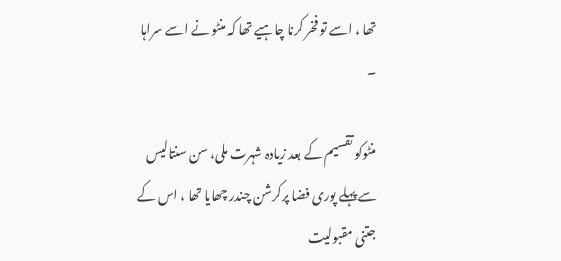تھا ، اسے تو فخر کرنا چاہیے تھا کہ منٹو نے اسے سراہا ۔

منٹوکو تقسیم کے بعد زیادہ شہرت ملی، سن سنتالیس سے پہلے پوری فضا پرکرشن چندر چھایا تھا ، اس کے جتنی مقبولیت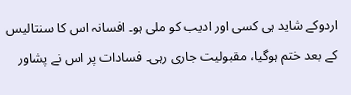اردوکے شاید ہی کسی اور ادیب کو ملی ہو۔ افسانہ اس کا سنتالیس کے بعد ختم ہوگیا، مقبولیت جاری رہی۔ فسادات پر اس نے پشاور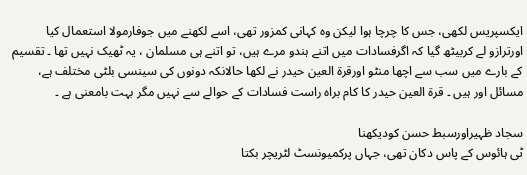ایکسپریس لکھی، جس کا چرچا ہوا لیکن وہ کہانی کمزور تھی، اسے لکھنے میں جوفارمولا استعمال کیا اورترازو لے کربیٹھ گیا کہ اگرفسادات میں اتنے ہندو مرے ہیں، تو اتنے ہی مسلمان ، یہ ٹھیک نہیں تھا ۔ تقسیم کے بارے میں سب سے اچھا منٹو اورقرۃ العین حیدر نے لکھا حالانکہ دونوں کی سینسی بلٹی مختلف ہے، مسائل اور ہیں ۔ قرۃ العین حیدر کا کام براہ راست فسادات کے حوالے سے نہیں مگر بہت بامعنی ہے ۔

سجاد ظہیراورسبط حسن کودیکھنا
ٹی ہائوس کے پاس دکان تھی، جہاں پرکمیونسٹ لٹریچر بکتا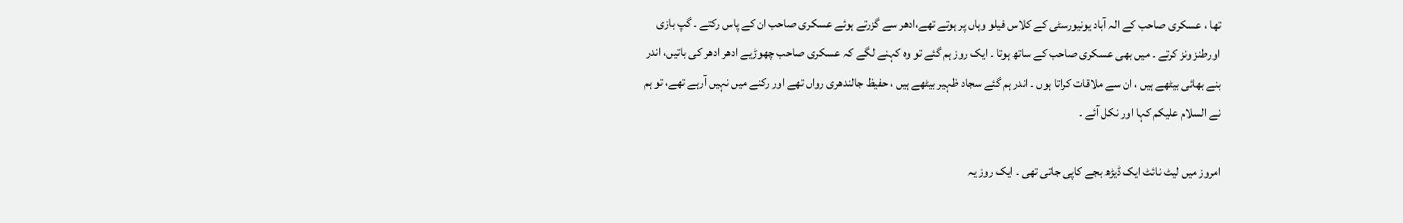تھا ، عسکری صاحب کے الہ آباد یونیورسٹی کے کلاس فیلو وہاں پر ہوتے تھے،ادھر سے گزرتے ہوئے عسکری صاحب ان کے پاس رکتے ۔ گپ بازی اورطنز ونز کرتے ۔ میں بھی عسکری صاحب کے ساتھ ہوتا ۔ ایک روز ہم گئے تو وہ کہنے لگے کہ عسکری صاحب چھوڑیے ادھر ادھر کی باتیں، اندر بنے بھائی بیٹھے ہیں ، ان سے ملاقات کراتا ہوں ۔ اندر ہم گئے سجاد ظہیر بیٹھے ہیں ، حفیظ جالندھری رواں تھے اور رکنے میں نہیں آرہے تھے، تو ہم نے السلام علیکم کہا اور نکل آئے ۔

امروز میں لیٹ نائٹ ایک ڈیڑھ بجے کاپی جاتی تھی ۔ ایک روز یہ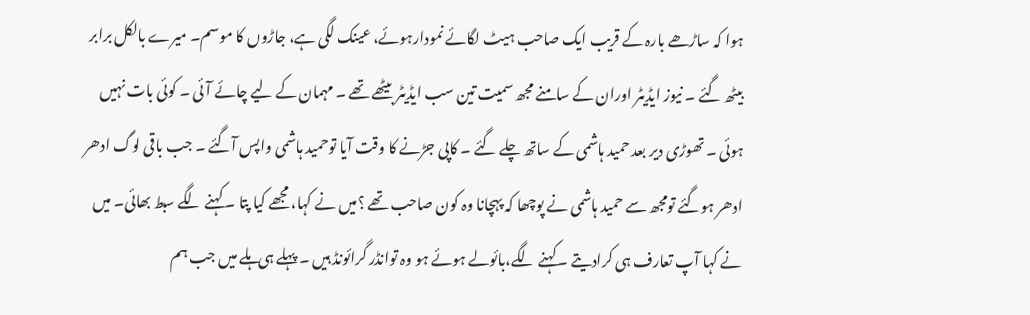ہوا کہ ساڑھے بارہ کے قریب ایک صاحب ہیٹ لگائے نمودارہوئے، عینک لگی ہے، جاڑوں کا موسم۔ میرے بالکل برابر بیٹھ گئے ۔ نیوز ایڈیٹر اوران کے سامنے مجھ سمیت تین سب ایڈیٹر بیٹھے تھے ۔ مہمان کے لیے چائے آئی ۔ کوئی بات نہیں ہوئی ۔ تھوڑی دیر بعد حمید ہاشمی کے ساتھ چلے گئے ۔ کاپی جڑنے کا وقت آیا توحمید ہاشمی واپس آگئے ۔ جب باقی لوگ ادھر ادھر ہوگئے تومجھ سے حمید ہاشمی نے پوچھا کہ پہچانا وہ کون صاحب تھے ؟میں نے کہا، مجھے کیا پتا ۔ کہنے لگے سبط بھائی۔ میں نے کہا آپ تعارف ہی کرادیتے ۔کہنے لگے،بائولے ہوئے ہو وہ توانڈر گرائونڈ ہیں ۔ پہلے ہی ہلے میں جب ہم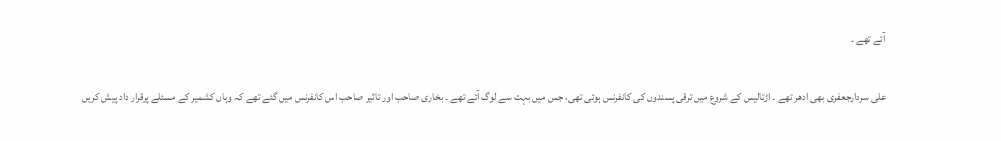آئے تھے ۔

علی سردارجعفری بھی ادھر تھے ۔ اڑتالیس کے شروع میں ترقی پسندوں کی کانفرنس ہوئی تھی، جس میں بہت سے لوگ آئے تھے ۔ بخاری صاحب اور تاثیر صاحب اس کانفرنس میں گئے تھے کہ وہاں کشمیر کے مسئلے پرقرار داد پیش کریں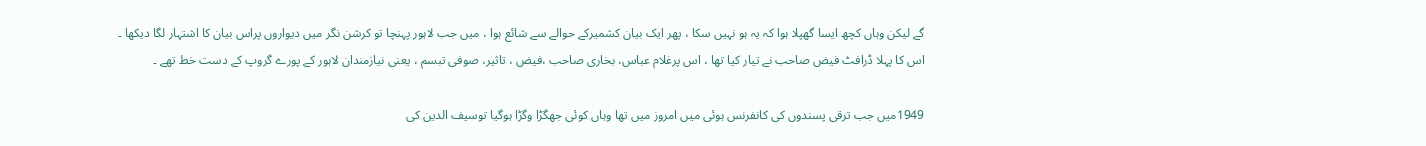گے لیکن وہاں کچھ ایسا گھپلا ہوا کہ یہ ہو نہیں سکا ، پھر ایک بیان کشمیرکے حوالے سے شائع ہوا ، میں جب لاہور پہنچا تو کرشن نگر میں دیواروں پراس بیان کا اشتہار لگا دیکھا ۔ اس کا پہلا ڈرافٹ فیض صاحب نے تیار کیا تھا ، اس پرغلام عباس، بخاری صاحب ،فیض ، تاثیر، صوفی تبسم ، یعنی نیازمندان لاہور کے پورے گروپ کے دست خط تھے ۔

1949میں جب ترقی پسندوں کی کانفرنس ہوئی میں امروز میں تھا وہاں کوئی جھگڑا وگڑا ہوگیا توسیف الدین کی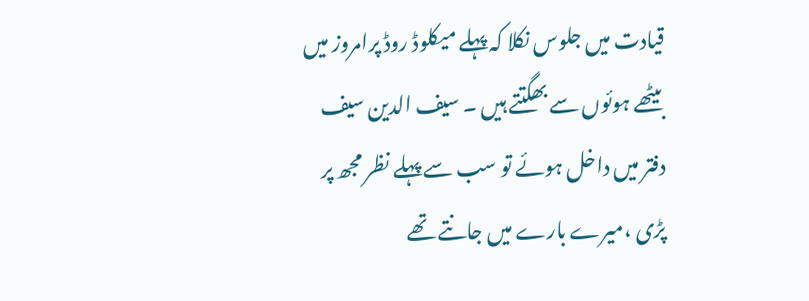قیادت میں جلوس نکلا کہ پہلے میکلوڈ روڈ پرامروز میں بیٹھے ہوئوں سے بھگتتے ہیں ۔ سیف الدین سیف دفتر میں داخل ہوئے تو سب سے پہلے نظر مجھ پر پڑی ،میرے بارے میں جانتے تھے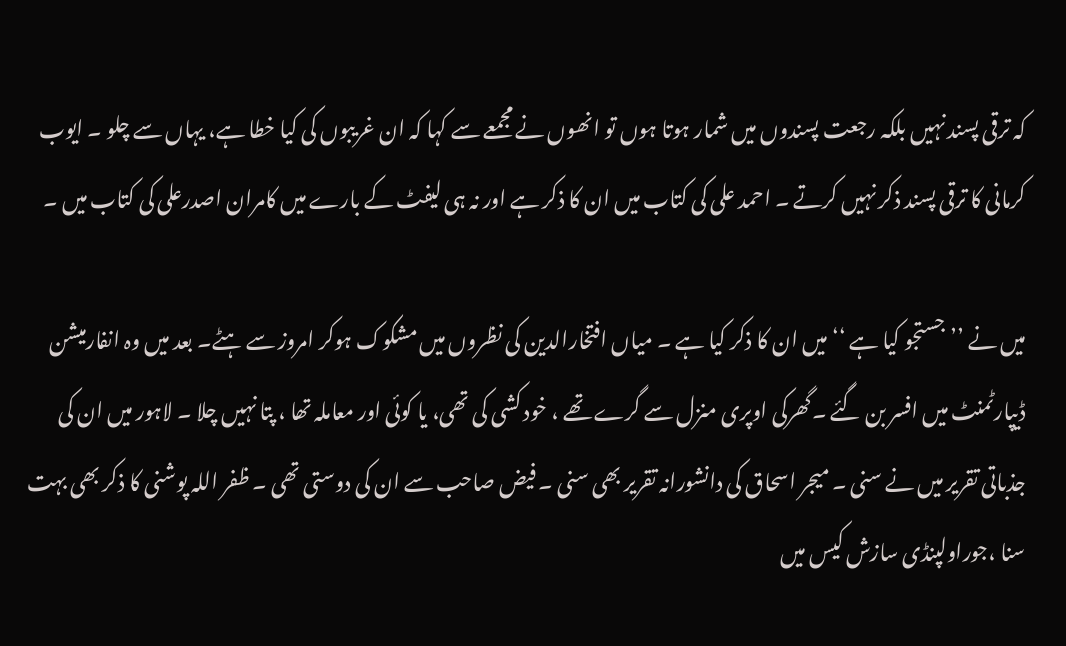کہ ترقی پسند نہیں بلکہ رجعت پسندوں میں شمار ہوتا ہوں تو انھوں نے مجمعے سے کہا کہ ان غریبوں کی کیا خطا ہے، یہاں سے چلو ۔ ایوب کرمانی کا ترقی پسند ذکر نہیں کرتے ۔ احمد علی کی کتاب میں ان کا ذکر ہے اور نہ ہی لیفٹ کے بارے میں کامران اصدرعلی کی کتاب میں ۔

میں نے ’’جستجو کیا ہے ‘‘ میں ان کا ذکر کیا ہے ۔ میاں افتخارالدین کی نظروں میں مشکوک ہوکر امروز سے ہٹے۔ بعد میں وہ انفارمیشن ڈیپارٹمنٹ میں افسر بن گئے ۔گھرکی اوپری منزل سے گرے تھے ، خود کشی کی تھی، یا کوئی اور معاملہ تھا ، پتا نہیں چلا ۔ لاہور میں ان کی جذباتی تقریر میں نے سنی ۔ میجر اسحاق کی دانشورانہ تقریر بھی سنی ۔ فیض صاحب سے ان کی دوستی تھی ۔ ظفر اللہ پوشنی کا ذکر بھی بہت سنا ،جوراولپنڈی سازش کیس میں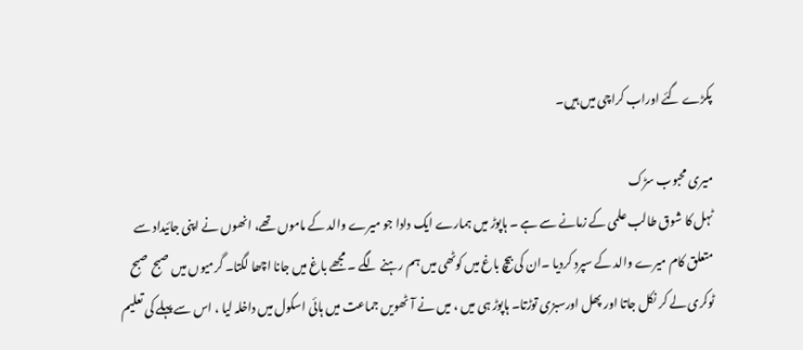پکڑے گئے اوراب کراچی میں ہیں۔

میری محبوب سڑک
ٹہل کا شوق طالب علمی کے زمانے سے ہے ۔ ہاپوڑ میں ہمارے ایک دادا جو میرے والد کے ماموں تھے، انھوں نے اپنی جائیداد سے متعلق کام میرے والد کے سپرد کردیا ۔ان کی بیچ باغ میں کوٹھی میں ہم رہنے لگے ۔ مجھے باغ میں جانا اچھا لگتا۔ گرمیوں میں صبح صبح ٹوکری لے کر نکل جاتا اور پھل اورسبزی توڑتا۔ ہاپوڑ ہی میں ، میں نے آٹھویں جماعت میں ہائی اسکول میں داخلہ لیا ، اس سے پہلے کی تعلیم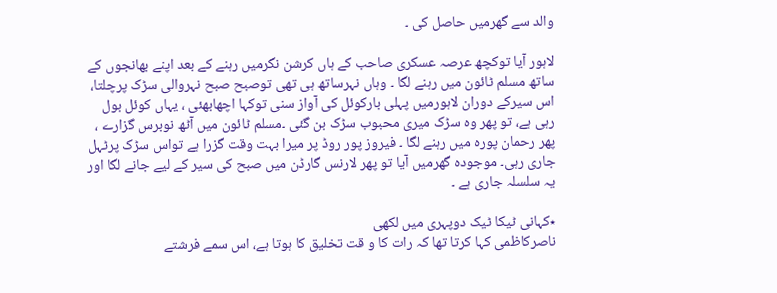والد سے گھرمیں حاصل کی ۔

لاہور آیا توکچھ عرصہ عسکری صاحب کے ہاں کرشن نگرمیں رہنے کے بعد اپنے بھانجوں کے ساتھ مسلم ٹائون میں رہنے لگا ۔ وہاں نہرساتھ ہی تھی توصبح صبح نہروالی سڑک پرچلتا، اس سیرکے دوران لاہورمیں پہلی بارکوئل کی آواز سنی توکہا اچھابھئی ، یہاں کوئل بول رہی ہے، تو پھر وہ سڑک میری محبوب سڑک بن گئی ۔مسلم ٹائون میں آٹھ نوبرس گزارے ، پھر رحمان پورہ میں رہنے لگا ۔ فیروز پور روڈ پر میرا بہت وقت گزرا ہے تواس سڑک پرٹہل جاری رہی۔ موجودہ گھرمیں آیا تو پھر لارنس گارڈن میں صبح کی سیر کے لیے جانے لگا اور یہ سلسلہ جاری ہے ۔

٭کہانی ٹیکا ٹیک دوپہری میں لکھی
ناصرکاظمی کہا کرتا تھا کہ رات کا و قت تخلیق کا ہوتا ہے، اس سمے فرشتے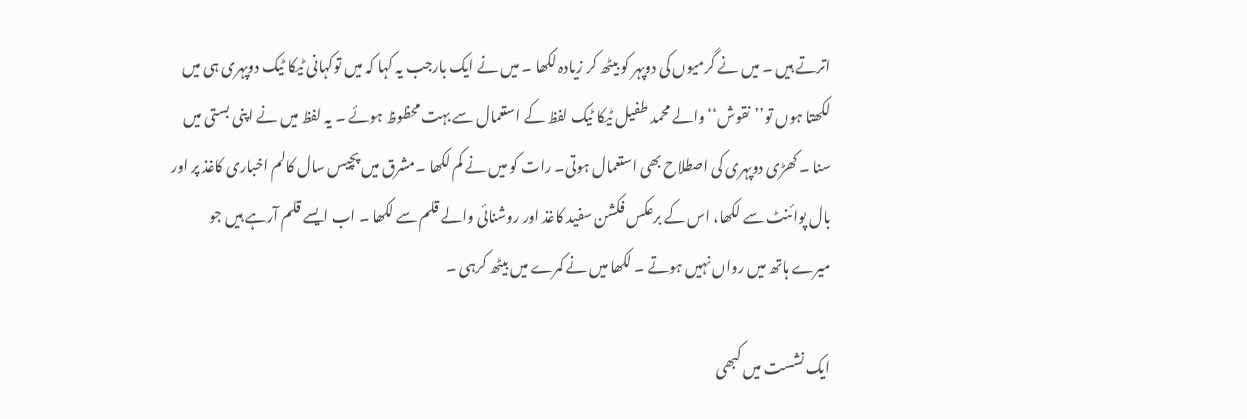اترتے ہیں ۔ میں نے گرمیوں کی دوپہر کو بیٹھ کر زیادہ لکھا ۔ میں نے ایک بارجب یہ کہا کہ میں توکہانی ٹیکا ٹیک دوپہری ہی میں لکھتا ہوں تو’’نقوش‘‘والے محمد طفیل ٹیکا ٹیک لفظ کے استعمال سے بہت محظوظ ہوئے ۔ یہ لفظ میں نے اپنی بستی میں سنا ۔ کھڑی دوپہری کی اصطلاح بھی استعمال ہوتی۔ رات کو میں نے کم لکھا ۔مشرق میں پچیس سال کالم اخباری کاغذ پر اور بال پوائنٹ سے لکھا، اس کے برعکس فکشن سفید کاغذ اور روشنائی والے قلم سے لکھا ۔ اب ایسے قلم آرہے ہیں جو میرے ہاتھ میں رواں نہیں ہوتے ۔ لکھا میں نے کمرے میں بیٹھ کرہی ۔

ایک نشست میں کبھی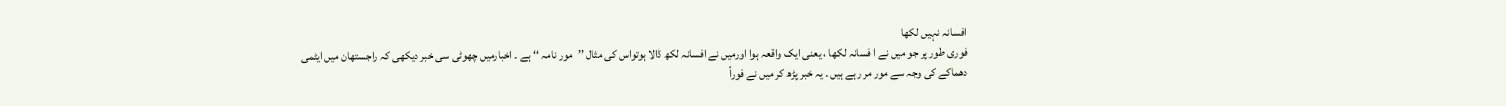افسانہ نہیں لکھا
فوری طور پر جو میں نے ا فسانہ لکھا ، یعنی ایک واقعہ ہوا اورمیں نے افسانہ لکھ ڈالا ہوتواس کی مثال ’’مور نامہ ‘‘ ہے ۔ اخبارمیں چھوٹی سی خبر دیکھی کہ راجستھان میں ایٹمی دھماکے کی وجہ سے مور مر رہے ہیں ۔ یہ خبر پڑھ کر میں نے فوراً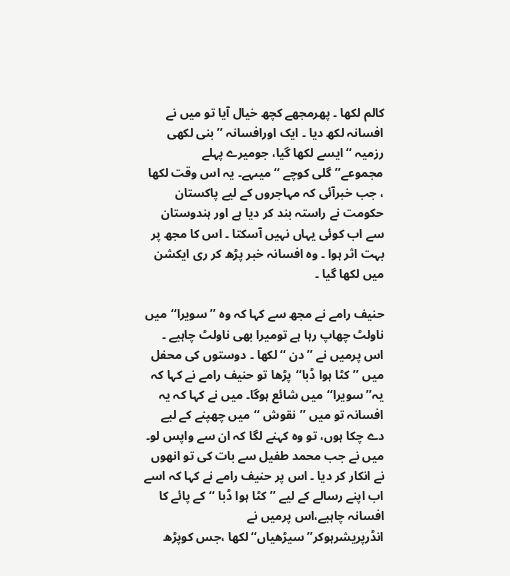کالم لکھا ۔ پھرمجھے کچھ خیال آیا تو میں نے افسانہ لکھ دیا ۔ ایک اورافسانہ ’’بنی لکھی رزمیہ ‘‘ایسے لکھا گیا، جومیرے پہلے مجموعے’’گلی کوچے ‘‘میںہے۔ یہ اس وقت لکھا ، جب خبرآئی کہ مہاجروں کے لیے پاکستان حکومت نے راستہ بند کر دیا ہے اور ہندوستان سے اب کوئی یہاں نہیں آسکتا ۔ اس کا مجھ پر بہت اثر ہوا ۔ وہ افسانہ خبر پڑھ کر ری ایکشن میں لکھا گیا ۔

حنیف رامے نے مجھ سے کہا کہ وہ ’’سویرا‘‘میں ناولٹ چھاپ رہا ہے تومیرا بھی ناولٹ چاہیے ۔ اس پرمیں نے ’’دن ‘‘لکھا ۔ دوستوں کی محفل میں ’’کٹا ہوا ڈبا‘‘پڑھا تو حنیف رامے نے کہا کہ یہ’’سویرا‘‘میں شائع ہوگا۔ میں نے کہا کہ یہ افسانہ تو میں ’’نقوش ‘‘میں چھپنے کے لیے دے چکا ہوں، تو وہ کہنے لگا کہ ان سے واپس لو۔ میں نے جب محمد طفیل سے بات کی تو انھوں نے انکار کر دیا ۔ اس پر حنیف رامے نے کہا کہ اسے اب اپنے رسالے کے لیے ’’کٹا ہوا ڈبا ‘‘کے پائے کا افسانہ چاہیے،اس پرمیں نے انڈرپریشرہوکر’’سیڑھیاں‘‘لکھا ،جس کوپڑھ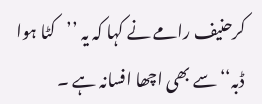کرحنیف رامے نے کہا کہ یہ ’’کٹا ہوا ڈبہ‘‘ سے بھی اچھا افسانہ ہے ۔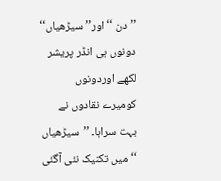’’دن ‘‘اور’’ سیڑھیاں‘‘ دونوں ہی انڈر پریشر لکھے اوردونوں کومیرے نقادوں نے بہت سراہا۔ ’’سیڑھیاں ‘‘میں تکنیک نئی آگئی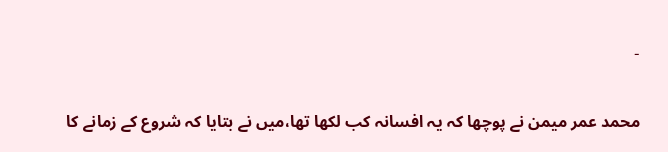۔

محمد عمر میمن نے پوچھا کہ یہ افسانہ کب لکھا تھا،میں نے بتایا کہ شروع کے زمانے کا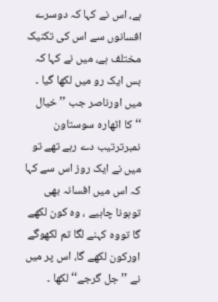ہے، اس نے کہا کہ دوسرے افسانوں سے اس کی تکنیک مختلف ہے، میں نے کہا کہ بس ایک رو میں لکھا گیا ۔ میں اورناصر جب ’’خیال ‘‘کا اٹھارہ سوستاون نمبرترتیب دے رہے تھے تو میں نے ایک روز اس سے کہا کہ اس میں افسانہ بھی توہونا چاہیے ، وہ کون لکھے گا تووہ کہنے لگا تم لکھوگے اورکون لکھے گا، اس پر میں نے ’’جل گرجے‘‘ لکھا ۔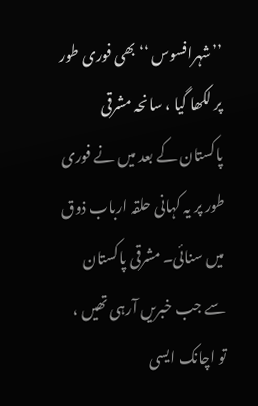’’شہرافسوس ‘‘ بھی فوری طور پر لکھا گیا ، سانحہ مشرقی پاکستان کے بعد میں نے فوری طور پر یہ کہانی حلقہ ارباب ذوق میں سنائی۔ مشرقی پاکستان سے جب خبریں آرہی تھیں ، تو اچانک ایسی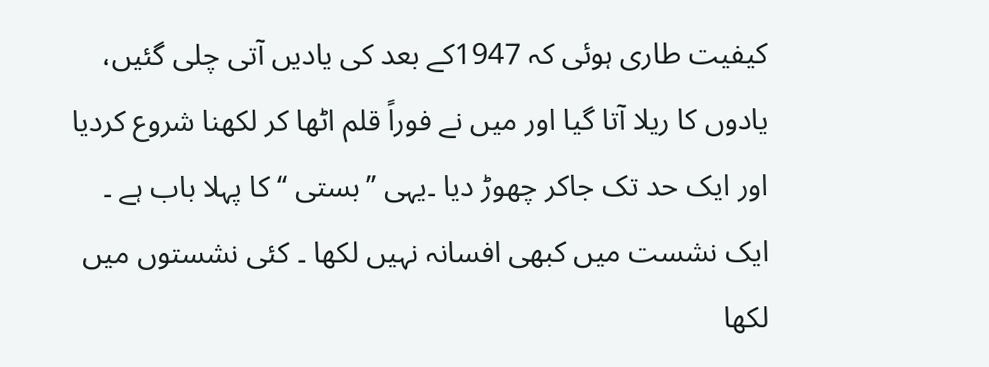کیفیت طاری ہوئی کہ 1947کے بعد کی یادیں آتی چلی گئیں، یادوں کا ریلا آتا گیا اور میں نے فوراً قلم اٹھا کر لکھنا شروع کردیا اور ایک حد تک جاکر چھوڑ دیا ۔یہی ’’بستی ‘‘ کا پہلا باب ہے ۔ ایک نشست میں کبھی افسانہ نہیں لکھا ۔ کئی نشستوں میں لکھا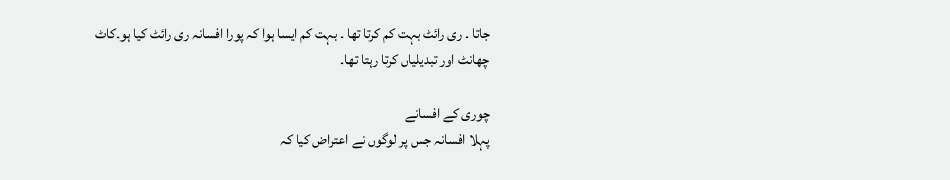جاتا ۔ ری رائٹ بہت کم کرتا تھا ۔ بہت کم ایسا ہوا کہ پورا افسانہ ری رائٹ کیا ہو۔کاٹ چھانٹ اور تبدیلیاں کرتا رہتا تھا۔

چوری کے افسانے
پہلا افسانہ جس پر لوگوں نے اعتراض کیا کہ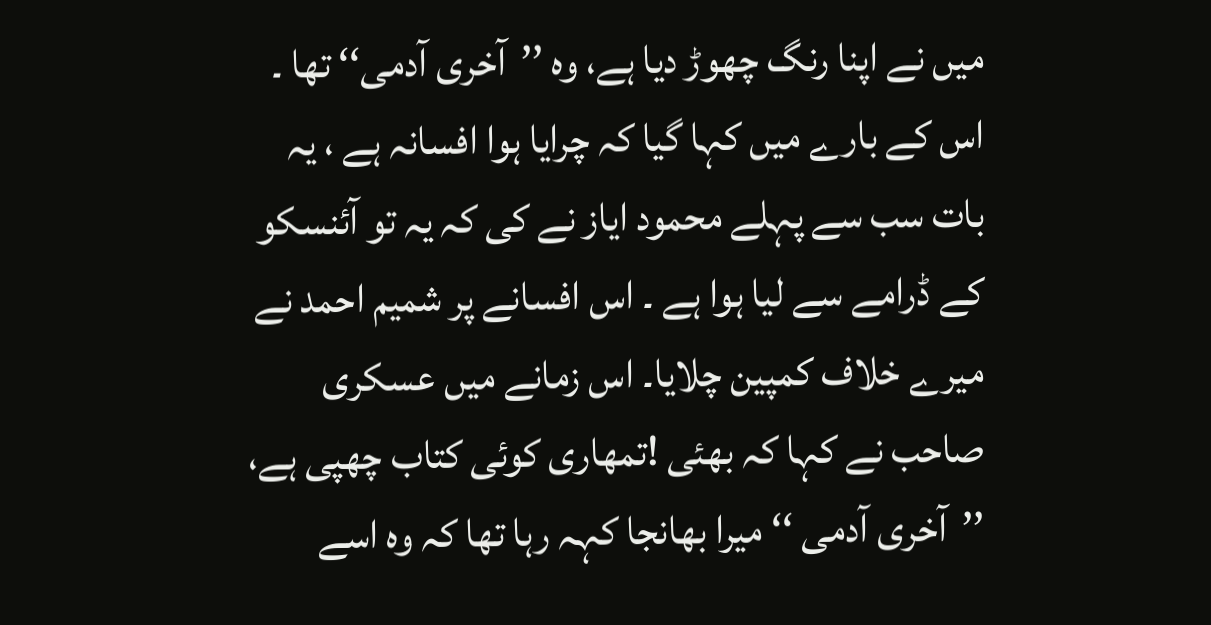میں نے اپنا رنگ چھوڑ دیا ہے، وہ ’’آخری آدمی‘‘ تھا ۔ اس کے بارے میں کہا گیا کہ چرایا ہوا افسانہ ہے ، یہ بات سب سے پہلے محمود ایاز نے کی کہ یہ تو آئنسکو کے ڈرامے سے لیا ہوا ہے ۔ اس افسانے پر شمیم احمد نے میرے خلاف کمپین چلایا۔ اس زمانے میں عسکری صاحب نے کہا کہ بھئی !تمھاری کوئی کتاب چھپی ہے، ’’آخری آدمی ‘‘ میرا بھانجا کہہ رہا تھا کہ وہ اسے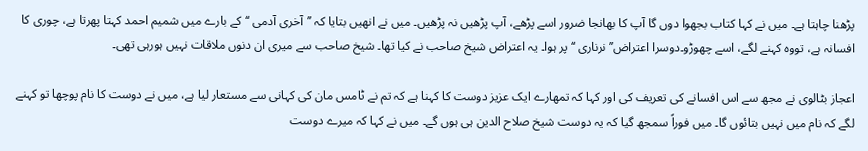پڑھنا چاہتا ہے۔ میں نے کہا کتاب بجھوا دوں گا آپ کا بھانجا ضرور اسے پڑھے، آپ پڑھیں نہ پڑھیں۔ میں نے انھیں بتایا کہ ’’آخری آدمی ‘‘کے بارے میں شمیم احمد کہتا پھرتا ہے، چوری کا افسانہ ہے، تووہ کہنے لگے، اسے چھوڑو۔دوسرا اعتراض’’ نرناری ‘‘ پر ہوا۔ یہ اعتراض شیخ صاحب نے کیا تھا۔ شیخ صاحب سے میری ان دنوں ملاقات نہیں ہورہی تھی۔

اعجاز بٹالوی نے مجھ سے اس افسانے کی تعریف کی اور کہا کہ تمھارے ایک عزیز دوست کا کہنا ہے کہ تم نے ٹامس مان کی کہانی سے مستعار لیا ہے، میں نے دوست کا نام پوچھا تو کہنے لگے کہ نام میں نہیں بتائوں گا۔ میں فوراً سمجھ گیا کہ یہ دوست شیخ صلاح الدین ہی ہوں گے۔ میں نے کہا کہ میرے دوست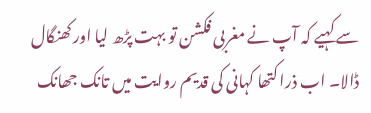سے کہیے کہ آپ نے مغربی فکشن تو بہت پڑھ لیا اور کھنگال ڈالا۔ اب ذرا کتھا کہانی کی قدیم روایت میں تانک جھانک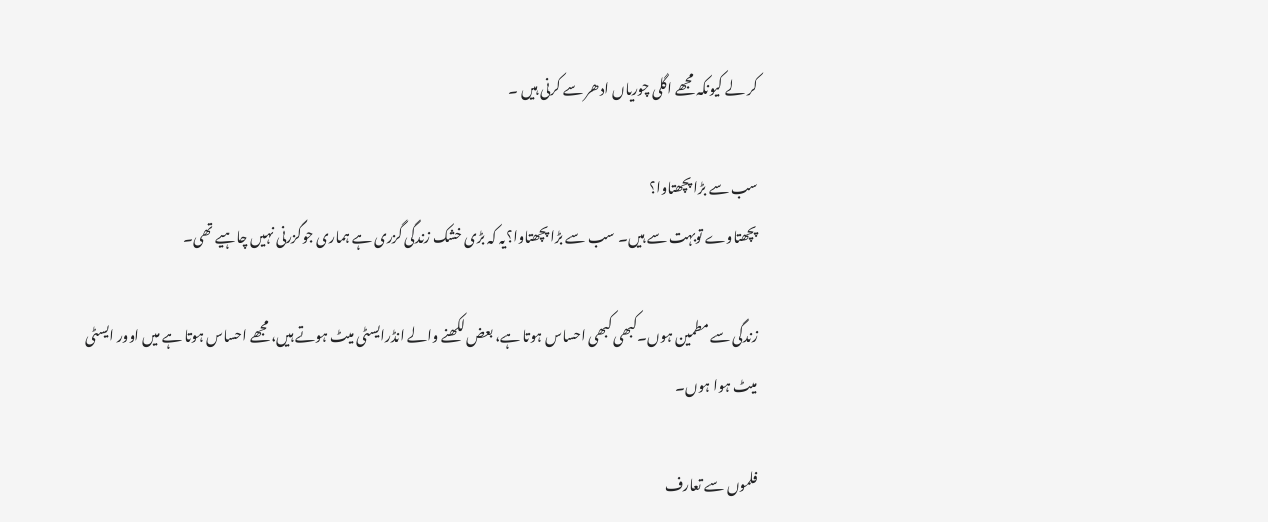کر لے کیونکہ مجھے اگلی چوریاں ادھر سے کرنی ہیں ۔

سب سے بڑا پچھتاوا؟
پچھتاوے توبہت سے ہیں۔ سب سے بڑا پچھتاوا؟یہ کہ بڑی خشک زندگی گزری ہے ہماری جوگزرنی نہیں چاہیے تھی۔

زندگی سے مطمین ہوں۔کبھی کبھی احساس ہوتا ہے، بعض لکھنے والے انڈرایسٹی میٹ ہوتے ہیں، مجھے احساس ہوتا ہے میں اوور ایسٹی میٹ ہوا ہوں۔

فلموں سے تعارف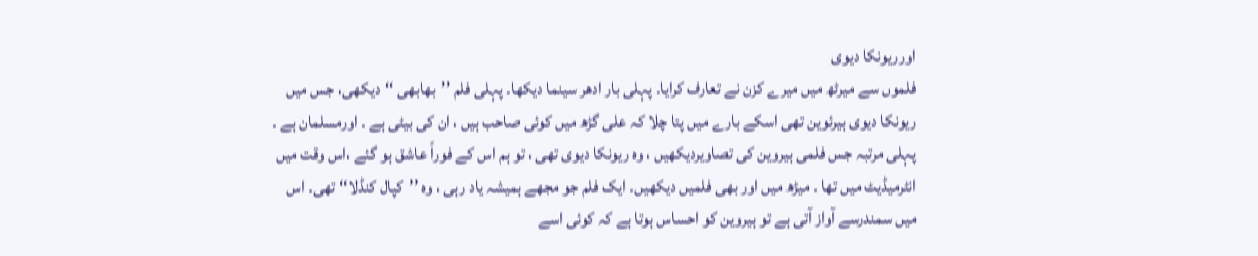اورریونکا دیوی
فلموں سے میرٹھ میں میرے کزن نے تعارف کرایا۔ پہلی بار ادھر سینما دیکھا۔ پہلی فلم ’’بھابھی ‘‘دیکھی، جس میں ریونکا دیوی ہیرئوین تھی اسکے بارے میں پتا چلا کہ علی گڑھ میں کوئی صاحب ہیں ، ان کی بیٹی ہے ۔ اورمسلمان ہے ۔ پہلی مرتبہ جس فلمی ہیروین کی تصاویردیکھیں ، وہ ریونکا دیوی تھی ، تو ہم اس کے فوراً عاشق ہو گئے ،اس وقت میں انٹرمیڈیٹ میں تھا ۔ میڑھ میں اور بھی فلمیں دیکھیں۔ ایک فلم جو مجھے ہمیشہ یاد رہی ، وہ ’’کپال کنڈلا‘‘ تھی۔ اس میں سمندرسے آواز آتی ہے تو ہیروین کو احساس ہوتا ہے کہ کوئی اسے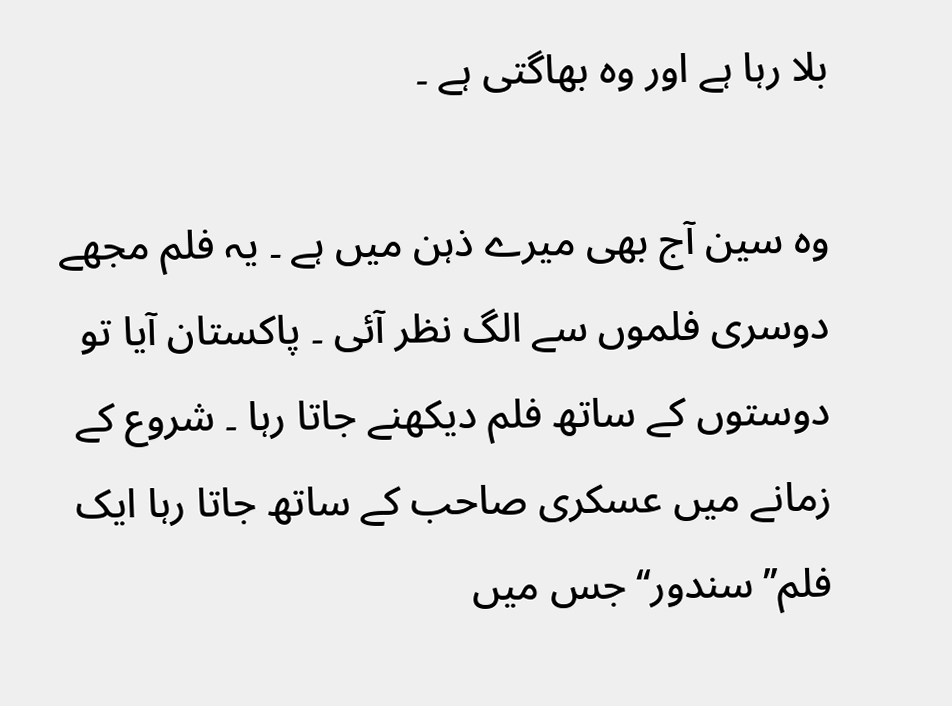بلا رہا ہے اور وہ بھاگتی ہے ۔

وہ سین آج بھی میرے ذہن میں ہے ۔ یہ فلم مجھے دوسری فلموں سے الگ نظر آئی ۔ پاکستان آیا تو دوستوں کے ساتھ فلم دیکھنے جاتا رہا ۔ شروع کے زمانے میں عسکری صاحب کے ساتھ جاتا رہا ایک فلم’’سندور‘‘جس میں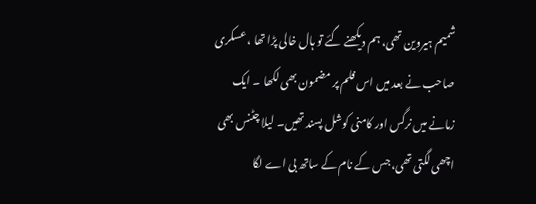شمیم ہیروین تھی، ہم دیکھنے گئے تو ہال خالی پڑا تھا ، عسکری صاحب نے بعد میں اس فلم پر مضمون بھی لکھا ۔ ایک زمانے میں نرگس اور کامنی کوشل پسند تھیں۔ لیلا چٹنس بھی اچھی لگتی تھی، جس کے نام کے ساتھ بی اے لگا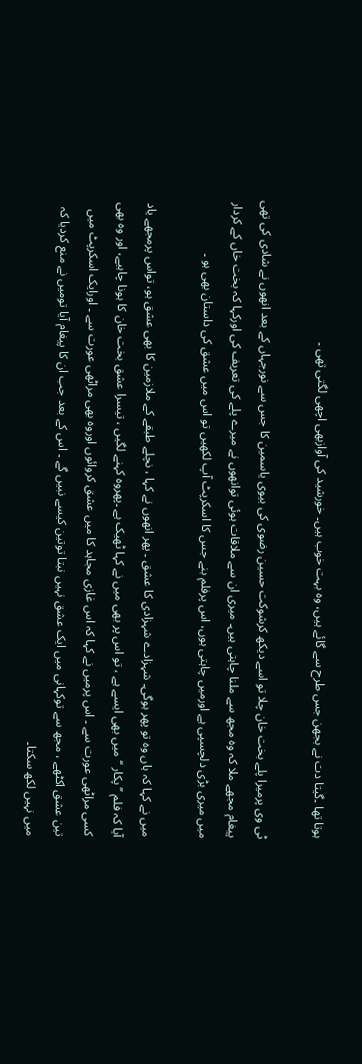ہوتا تھا ۔گیتا دت نے بجھن جس طرح سے گائے ہیں، وہ بہت خوب ہیں۔ خورشید کی آوازبھی اچھی لگتی تھی ۔

ٹی وی پرمیرا پلے بخت خان چلا تو اسے دیکھ کرشوکت حسین رضوی کی بیوی یاسمین کا جس سے نورجہاں کے بعد انھوں نے شادی کی تھی پیغام مجھے ملا کہ وہ مجھ سے ملنا چاہتی ہیں۔ میری ان سے ملاقات ہوئی توانھوں نے میرے پلے کی تعریف کی اورکہا کہ بخت خاں کے کردار میں میری بڑی دلچسپی ہے اورمیں چاہتی ہوں، اس پرفلم بنے جس کا اسکرپٹ آپ لکھیں تو اس میں عشق کی داستان بھی ہو ۔

میں نے کہا کہ ہاں وہ تو پھر ہوگی۔ شہزادے شہزادی کا عشق ۔ پھر انھوں نے کہا ، نچلے طبقے کے ملازمین کا بھی عشق ہو، تواس پرمجھے یاد آیا کہ فلم ’’پکار ‘‘ میں بھی ایسے ہے ، تو اس پر بھی میں نے کہا ٹھیک ہے ۔پھروہ کہنے لگیں ، تیسرا عشق بخت خان کا ہونا چاہیے، اور وہ بھی کسی مراٹھی عورت سے ۔ اس پرمیں نے کہا کہ اس غازی مجاہد کا میں عشق کروائوں اوروہ بھی مراٹھی عورت سے ۔ اورایک اسکرپٹ میں تین عشق اکٹھے ، مجھ سے توکہانی میں ایک عشق نہیں نبتا توتین کیسے نبیں گے ۔ اس کے بعد جب ان کا پیغام آیا تومیں نے منع کردیا کہ میں نہیں لکھ سکتا۔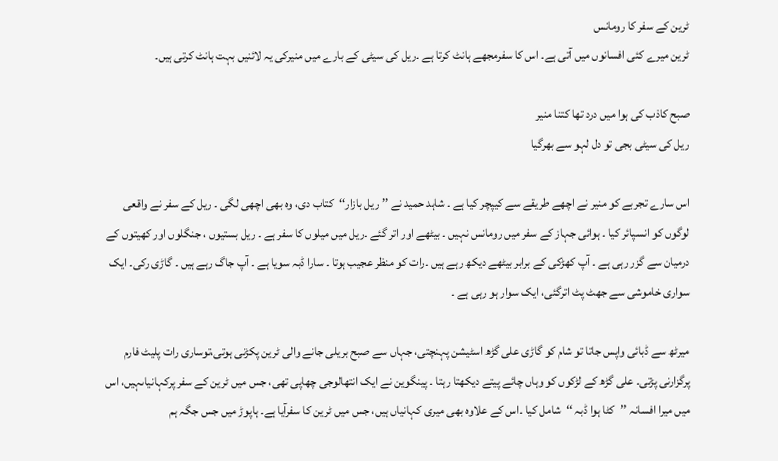ٹرین کے سفر کا رومانس
ٹرین میرے کئی افسانوں میں آتی ہے۔ اس کا سفرمجھے ہانٹ کرتا ہے ۔ریل کی سیٹی کے بارے میں منیرکی یہ لائنیں بہت ہانٹ کرتی ہیں۔

صبح کاذب کی ہوا میں درد تھا کتنا منیر
ریل کی سیٹی بجی تو دل لہو سے بھرگیا

اس سارے تجربے کو منیر نے اچھے طریقے سے کیپچر کیا ہے ۔ شاہد حمید نے ’’ ریل بازار‘‘کتاب دی، وہ بھی اچھی لگی ۔ ریل کے سفر نے واقعی لوگوں کو انسپائر کیا ۔ ہوائی جہاز کے سفر میں رومانس نہیں ۔ بیٹھے اور اتر گئے ۔ریل میں میلوں کا سفر ہے ۔ ریل بستیوں ، جنگلوں اور کھیتوں کے درمیان سے گزر رہی ہے ۔ آپ کھڑکی کے برابر بیٹھے دیکھ رہے ہیں ۔رات کو منظر عجیب ہوتا ۔ سارا ڈبہ سویا ہے ۔ آپ جاگ رہے ہیں ۔ گاڑی رکی۔ ایک سواری خاموشی سے جھٹ پٹ اترگئی، ایک سوار ہو رہی ہے ۔

میرٹھ سے ڈبائی واپس جاتا تو شام کو گاڑی علی گڑھ اسٹیشن پہنچتی، جہاں سے صبح بریلی جانے والی ٹرین پکڑنی ہوتی،توساری رات پلیٹ فارم پرگزارنی پڑتی۔ علی گڑھ کے لڑکوں کو وہاں چائے پیتے دیکھتا رہتا ۔ پینگوین نے ایک انتھالوجی چھاپی تھی، جس میں ٹرین کے سفر پرکہانیاںہیں، اس میں میرا افسانہ ’’کٹا ہوا ڈبہ ‘‘شامل کیا ۔اس کے علاوہ بھی میری کہانیاں ہیں، جس میں ٹرین کا سفرآیا ہے۔ ہاپوڑ میں جس جگہ ہم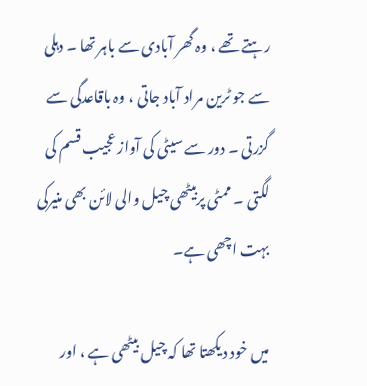رہتے تھے ، وہ گھر آبادی سے باہر تھا ۔ دہلی سے جو ٹرین مراد آباد جاتی ، وہ باقاعدگی سے گزرتی ۔ دور سے سیٹی کی آواز عجیب قسم کی لگتی ۔ ممٹی پربیٹھی چیل والی لائن بھی منیرکی بہت اچھی ہے۔

میں خود دیکھتا تھا کہ چیل بیٹھی ہے ، اور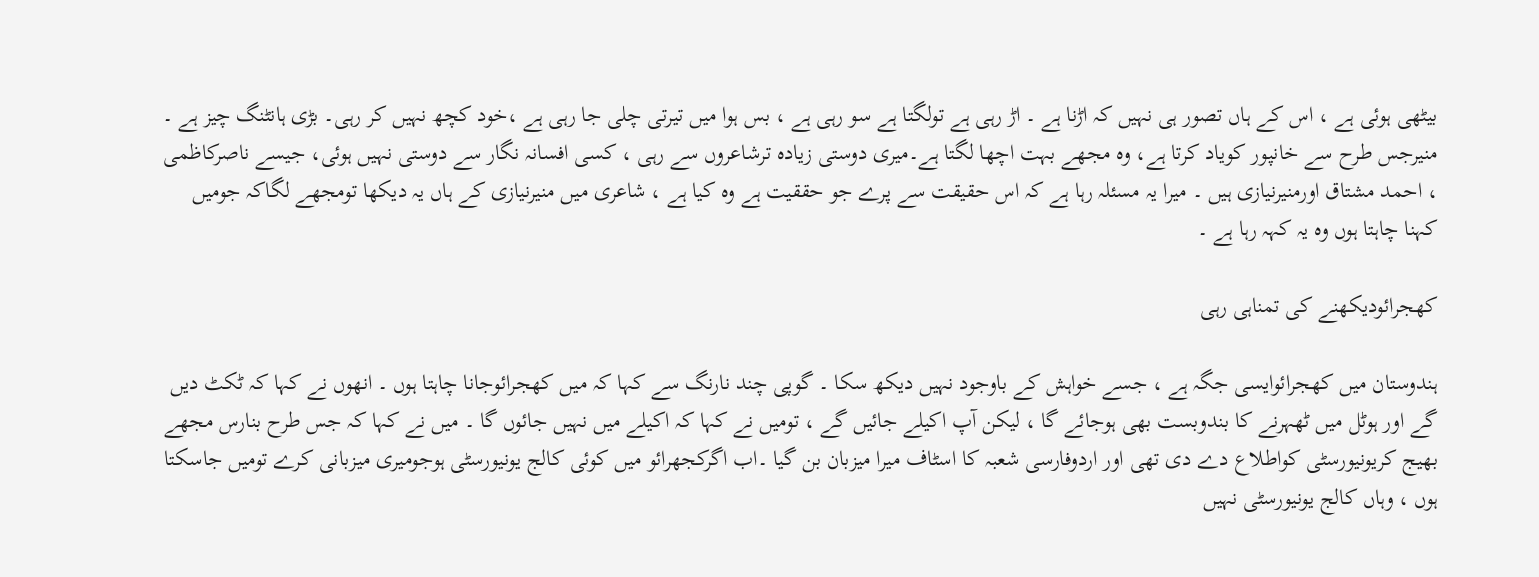بیٹھی ہوئی ہے ، اس کے ہاں تصور ہی نہیں کہ اڑنا ہے ۔ اڑ رہی ہے تولگتا ہے سو رہی ہے ، بس ہوا میں تیرتی چلی جا رہی ہے ،خود کچھ نہیں کر رہی۔ بڑی ہانٹنگ چیز ہے ۔ منیرجس طرح سے خانپور کویاد کرتا ہے، وہ مجھے بہت اچھا لگتا ہے۔میری دوستی زیادہ ترشاعروں سے رہی ، کسی افسانہ نگار سے دوستی نہیں ہوئی، جیسے ناصرکاظمی ، احمد مشتاق اورمنیرنیازی ہیں ۔ میرا یہ مسئلہ رہا ہے کہ اس حقیقت سے پرے جو حققیت ہے وہ کیا ہے ، شاعری میں منیرنیازی کے ہاں یہ دیکھا تومجھے لگاکہ جومیں کہنا چاہتا ہوں وہ یہ کہہ رہا ہے ۔

کھجرائودیکھنے کی تمناہی رہی

ہندوستان میں کھجرائوایسی جگہ ہے ، جسے خواہش کے باوجود نہیں دیکھ سکا ۔ گوپی چند نارنگ سے کہا کہ میں کھجرائوجانا چاہتا ہوں ۔ انھوں نے کہا کہ ٹکٹ دیں گے اور ہوٹل میں ٹھہرنے کا بندوبست بھی ہوجائے گا ، لیکن آپ اکیلے جائیں گے ، تومیں نے کہا کہ اکیلے میں نہیں جائوں گا ۔ میں نے کہا کہ جس طرح بنارس مجھے بھیج کریونیورسٹی کواطلاع دے دی تھی اور اردوفارسی شعبہ کا اسٹاف میرا میزبان بن گیا ۔اب اگرکجھرائو میں کوئی کالج یونیورسٹی ہوجومیری میزبانی کرے تومیں جاسکتا ہوں ، وہاں کالج یونیورسٹی نہیں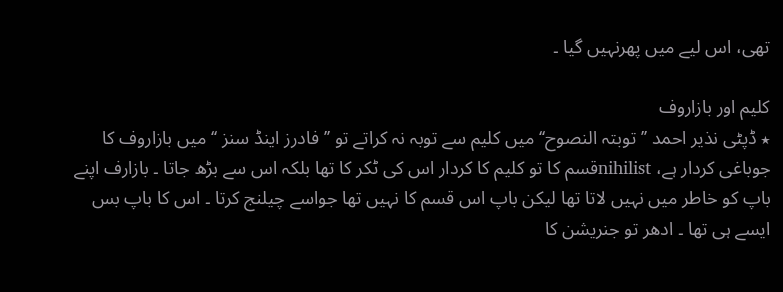تھی، اس لیے میں پھرنہیں گیا ۔

کلیم اور بازاروف
٭ ڈپٹی نذیر احمد ’’توبتہ النصوح‘‘ میں کلیم سے توبہ نہ کراتے تو ’’فادرز اینڈ سنز ‘‘میں بازاروف کا جوباغی کردار ہے، nihilistقسم کا تو کلیم کا کردار اس کی ٹکر کا تھا بلکہ اس سے بڑھ جاتا ۔ بازارف اپنے باپ کو خاطر میں نہیں لاتا تھا لیکن باپ اس قسم کا نہیں تھا جواسے چیلنج کرتا ۔ اس کا باپ بس ایسے ہی تھا ۔ ادھر تو جنریشن کا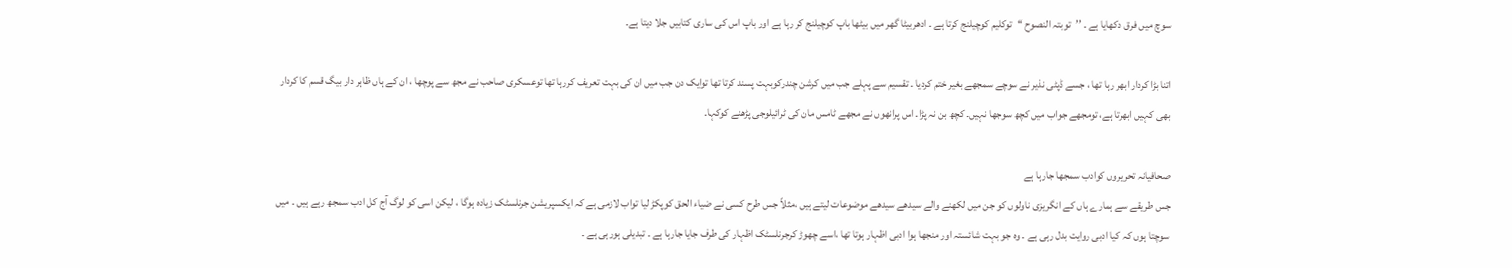سوچ میں فرق دکھایا ہے ۔ ’’توبتہ النصوح ‘‘توکلیم کوچیلنج کرتا ہے ۔ ادھربیٹا گھر میں بیٹھا باپ کوچیلنج کر رہا ہے اور باپ اس کی ساری کتابیں جلا دیتا ہے۔

اتنا بڑا کردار ابھر رہا تھا ، جسے ڈپٹی نذیر نے سوچے سمجھے بغیر ختم کردیا ۔ تقسیم سے پہلے جب میں کرشن چندرکوبہت پسند کرتا تھا توایک دن جب میں ان کی بہت تعریف کررہا تھا توعسکری صاحب نے مجھ سے پوچھا ، ان کے ہاں ظاہر دار بیگ قسم کا کردار بھی کہیں ابھرتا ہے، تومجھے جواب میں کچھ سوجھا نہیں۔ کچھ بن نہ پڑا۔ اس پرانھوں نے مجھے ٹامس مان کی ٹرائیلوجی پڑھنے کوکہا۔

صحافیانہ تحریروں کوادب سمجھا جارہا ہے
جس طریقے سے ہمارے ہاں کے انگریزی ناولوں کو جن میں لکھنے والے سیدھے سیدھے موضوعات لیتے ہیں ،مثلاً جس طرح کسی نے ضیاء الحق کوپکڑ لیا تواب لازمی ہے کہ ایکسپریشن جرنلسٹک زیادہ ہوگا ، لیکن اسی کو لوگ آج کل ادب سمجھ رہے ہیں ۔ میں سوچتا ہوں کہ کیا ادبی روایت بدل رہی ہے ۔ وہ جو بہت شائستہ اور منجھا ہوا ادبی اظہار ہوتا تھا ،اسے چھوڑ کرجرنلسٹک اظہار کی طرف جایا جارہا ہے ۔ تبدیلی ہورہی ہے ۔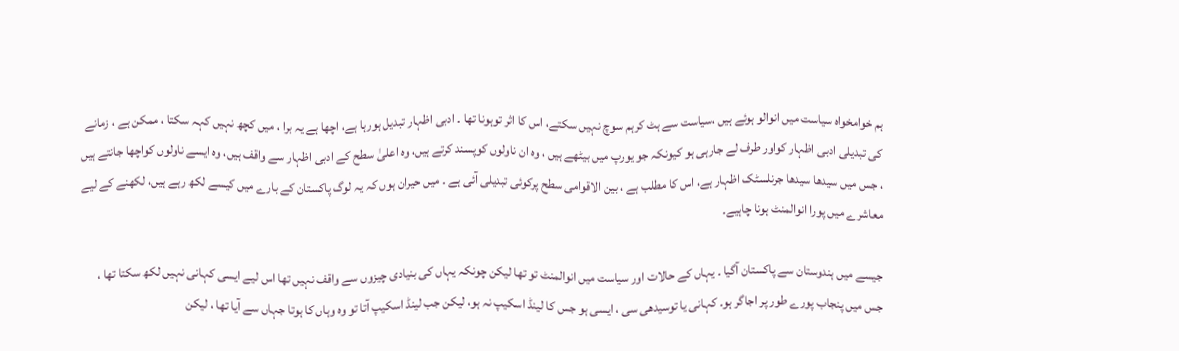ہم خوامخواہ سیاست میں انوالو ہوئے ہیں ،سیاست سے ہٹ کرہم سوچ نہیں سکتے، اس کا اثر توہونا تھا ۔ ادبی اظہار تبدیل ہورہا ہے، اچھا ہے یہ برا ، میں کچھ نہیں کہہ سکتا ، ممکن ہے ، زمانے کی تبدیلی ادبی اظہار کواور طرف لے جارہی ہو کیونکہ جو یورپ میں بیٹھے ہیں ، وہ ان ناولوں کوپسند کرتے ہیں، وہ اعلیٰ سطح کے ادبی اظہار سے واقف ہیں، وہ ایسے ناولوں کواچھا جانتے ہیں ، جس میں سیدھا سیدھا جرنلسٹک اظہار ہے، اس کا مطلب ہے ، بین الاقوامی سطح پرکوئی تبدیلی آئی ہے ۔ میں حیران ہوں کہ یہ لوگ پاکستان کے بارے میں کیسے لکھ رہے ہیں، لکھنے کے لیے معاشرے میں پورا انوالمنٹ ہونا چاہیے۔

جیسے میں ہندوستان سے پاکستان آگیا ۔ یہاں کے حالات اور سیاست میں انوالمنٹ تو تھا لیکن چونکہ یہاں کی بنیادی چیزوں سے واقف نہیں تھا اس لیے ایسی کہانی نہیں لکھ سکتا تھا ، جس میں پنجاب پورے طور پر اجاگر ہو۔ کہانی یا توسیدھی سی ، ایسی ہو جس کا لینڈ اسکیپ نہ ہو، لیکن جب لینڈ اسکیپ آتا تو وہ وہاں کا ہوتا جہاں سے آیا تھا ، لیکن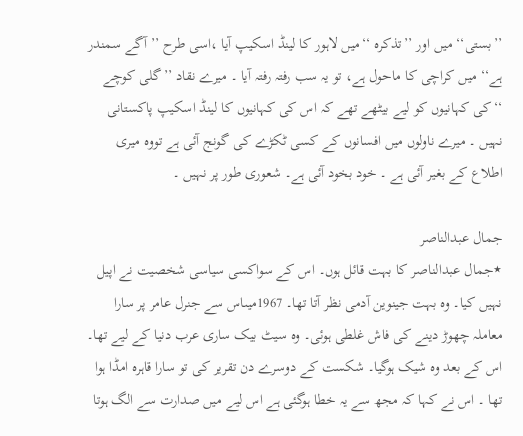’’بستی‘‘ میں اور ’’تذکرہ ‘‘میں لاہور کا لینڈ اسکیپ آیا ،اسی طرح ’’آگے سمندر ہے‘‘ میں کراچی کا ماحول ہے، تو یہ سب رفتہ رفتہ آیا ۔ میرے نقاد ’’گلی کوچے ‘‘کی کہانیوں کو لیے بیٹھے تھے کہ اس کی کہانیوں کا لینڈ اسکیپ پاکستانی نہیں ۔ میرے ناولوں میں افسانوں کے کسی ٹکڑے کی گونج آئی ہے تووہ میری اطلاع کے بغیر آئی ہے ۔ خود بخود آئی ہے۔ شعوری طور پر نہیں ۔

جمال عبدالناصر
٭جمال عبدالناصر کا بہت قائل ہوں۔ اس کے سواکسی سیاسی شخصیت نے اپیل نہیں کیا۔ وہ بہت جینوین آدمی نظر آتا تھا۔ 1967میںاس سے جنرل عامر پر سارا معاملہ چھوڑ دینے کی فاش غلطی ہوئی۔ وہ سیٹ بیک ساری عرب دنیا کے لیے تھا۔ اس کے بعد وہ شیک ہوگیا۔ شکست کے دوسرے دن تقریر کی تو سارا قاہرہ امڈا ہوا تھا ۔ اس نے کہا کہ مجھ سے یہ خطا ہوگئی ہے اس لیے میں صدارت سے الگ ہوتا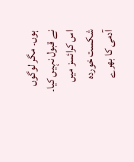ہوں۔ مگر لوگوں نے قبول نہیں کیا۔ اس کرائسز میں شکست خوردہ آدمی کا بھرے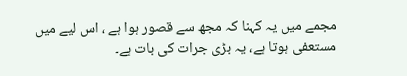مجمے میں یہ کہنا کہ مجھ سے قصور ہوا ہے ، اس لیے میں مستعفی ہوتا ہے، یہ بڑی جرات کی بات ہے۔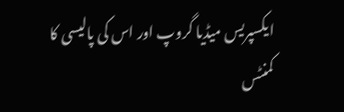ایکسپریس میڈیا گروپ اور اس کی پالیسی کا کمنٹس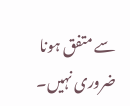سے متفق ہونا ضروری نہیں۔